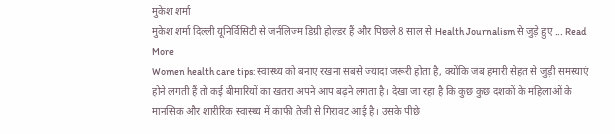मुकेश शर्मा
मुकेश शर्मा दिल्ली यूनिर्विसिटी से जर्नलिज्म डिग्री होल्डर हैं और पिछले 8 साल से Health Journalism से जुड़े हुए ... Read More
Women health care tips: स्वास्थ्य को बनाए रखना सबसे ज्यादा जरूरी होता है, क्योंकि जब हमारी सेहत से जुड़ी समस्याएं होने लगती हैं तो कई बीमारियों का खतरा अपने आप बढ़ने लगता है। देखा जा रहा है कि कुछ कुछ दशकों के महिलाओं के मानसिक और शारीरिक स्वास्थ्य में काफी तेजी से गिरावट आई है। उसके पीछे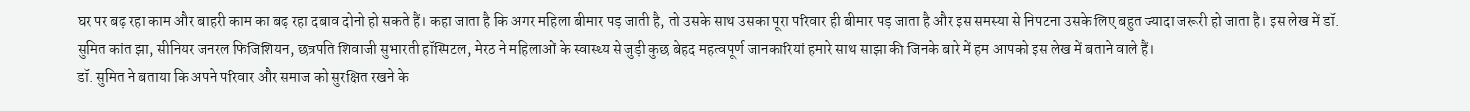घर पर बढ़ रहा काम और बाहरी काम का बढ़ रहा दबाव दोनो हो सकते हैं। कहा जाता है कि अगर महिला बीमार पड़ जाती है, तो उसके साथ उसका पूरा परिवार ही बीमार पड़ जाता है और इस समस्या से निपटना उसके लिए बहुत ज्यादा जरूरी हो जाता है। इस लेख में डॉ. सुमित कांत झा, सीनियर जनरल फिजिशियन, छत्रपति शिवाजी सुभारती हॉस्पिटल, मेरठ ने महिलाओं के स्वास्थ्य से जुड़ी कुछ बेहद महत्वपूर्ण जानकारियां हमारे साथ साझा की जिनके बारे में हम आपको इस लेख में बताने वाले हैं।
डॉ. सुमित ने बताया कि अपने परिवार और समाज को सुरक्षित रखने के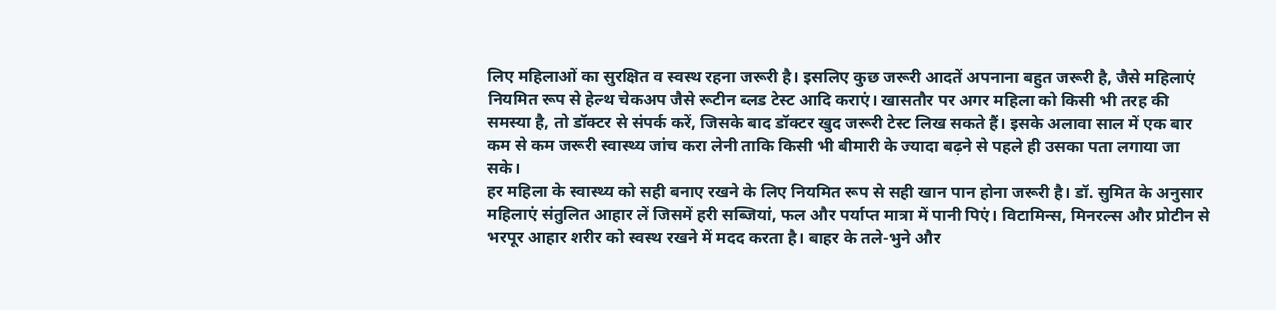लिए महिलाओं का सुरक्षित व स्वस्थ रहना जरूरी है। इसलिए कुछ जरूरी आदतें अपनाना बहुत जरूरी है, जैसे महिलाएं नियमित रूप से हेल्थ चेकअप जैसे रूटीन ब्लड टेस्ट आदि कराएं। खासतौर पर अगर महिला को किसी भी तरह की समस्या है, तो डॉक्टर से संपर्क करें, जिसके बाद डॉक्टर खुद जरूरी टेस्ट लिख सकते हैं। इसके अलावा साल में एक बार कम से कम जरूरी स्वास्थ्य जांच करा लेनी ताकि किसी भी बीमारी के ज्यादा बढ़ने से पहले ही उसका पता लगाया जा सके।
हर महिला के स्वास्थ्य को सही बनाए रखने के लिए नियमित रूप से सही खान पान होना जरूरी है। डॉ. सुमित के अनुसार महिलाएं संतुलित आहार लें जिसमें हरी सब्जियां, फल और पर्याप्त मात्रा में पानी पिएं। विटामिन्स, मिनरल्स और प्रोटीन से भरपूर आहार शरीर को स्वस्थ रखने में मदद करता है। बाहर के तले-भुने और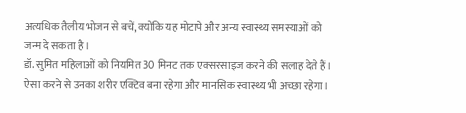अत्यधिक तैलीय भोजन से बचें, क्योंकि यह मोटापे और अन्य स्वास्थ्य समस्याओं को जन्म दे सकता है।
डॉ. सुमित महिलाओं को नियमित 30 मिनट तक एक्सरसाइज करने की सलाह देते हैं। ऐसा करने से उनका शरीर एक्टिव बना रहेगा और मानसिक स्वास्थ्य भी अच्छा रहेगा।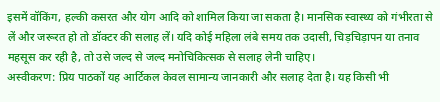इसमें वॉकिंग, हल्की कसरत और योग आदि को शामिल किया जा सकता है। मानसिक स्वास्थ्य को गंभीरता से लें और जरूरत हो तो डॉक्टर की सलाह लें। यदि कोई महिला लंबे समय तक उदासी, चिड़चिड़ापन या तनाव महसूस कर रही है, तो उसे जल्द से जल्द मनोचिकित्सक से सलाह लेनी चाहिए।
अस्वीकरण: प्रिय पाठकों यह आर्टिकल केवल सामान्य जानकारी और सलाह देता है। यह किसी भी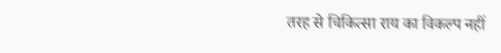तरह से चिकित्सा राय का विकल्प नहीं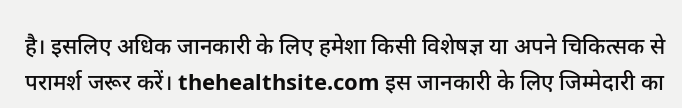है। इसलिए अधिक जानकारी के लिए हमेशा किसी विशेषज्ञ या अपने चिकित्सक से परामर्श जरूर करें। thehealthsite.com इस जानकारी के लिए जिम्मेदारी का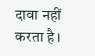दावा नहीं करता है।